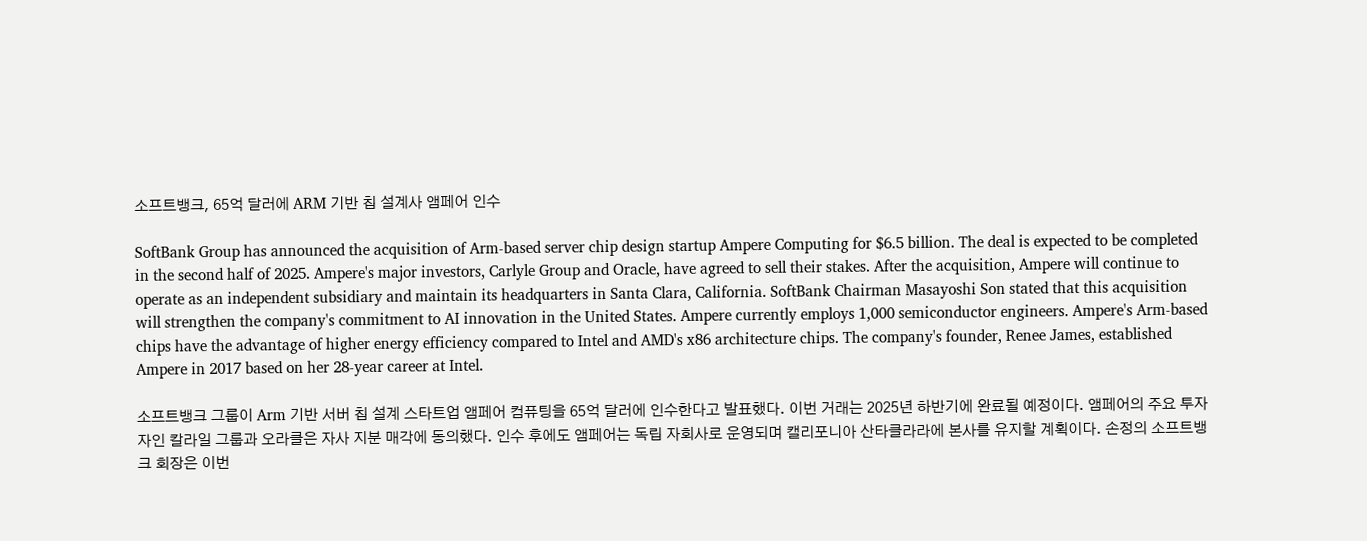소프트뱅크, 65억 달러에 ARM 기반 칩 설계사 앰페어 인수

SoftBank Group has announced the acquisition of Arm-based server chip design startup Ampere Computing for $6.5 billion. The deal is expected to be completed in the second half of 2025. Ampere's major investors, Carlyle Group and Oracle, have agreed to sell their stakes. After the acquisition, Ampere will continue to operate as an independent subsidiary and maintain its headquarters in Santa Clara, California. SoftBank Chairman Masayoshi Son stated that this acquisition will strengthen the company's commitment to AI innovation in the United States. Ampere currently employs 1,000 semiconductor engineers. Ampere's Arm-based chips have the advantage of higher energy efficiency compared to Intel and AMD's x86 architecture chips. The company's founder, Renee James, established Ampere in 2017 based on her 28-year career at Intel.

소프트뱅크 그룹이 Arm 기반 서버 칩 설계 스타트업 앰페어 컴퓨팅을 65억 달러에 인수한다고 발표했다. 이번 거래는 2025년 하반기에 완료될 예정이다. 앰페어의 주요 투자자인 칼라일 그룹과 오라클은 자사 지분 매각에 동의했다. 인수 후에도 앰페어는 독립 자회사로 운영되며 캘리포니아 산타클라라에 본사를 유지할 계획이다. 손정의 소프트뱅크 회장은 이번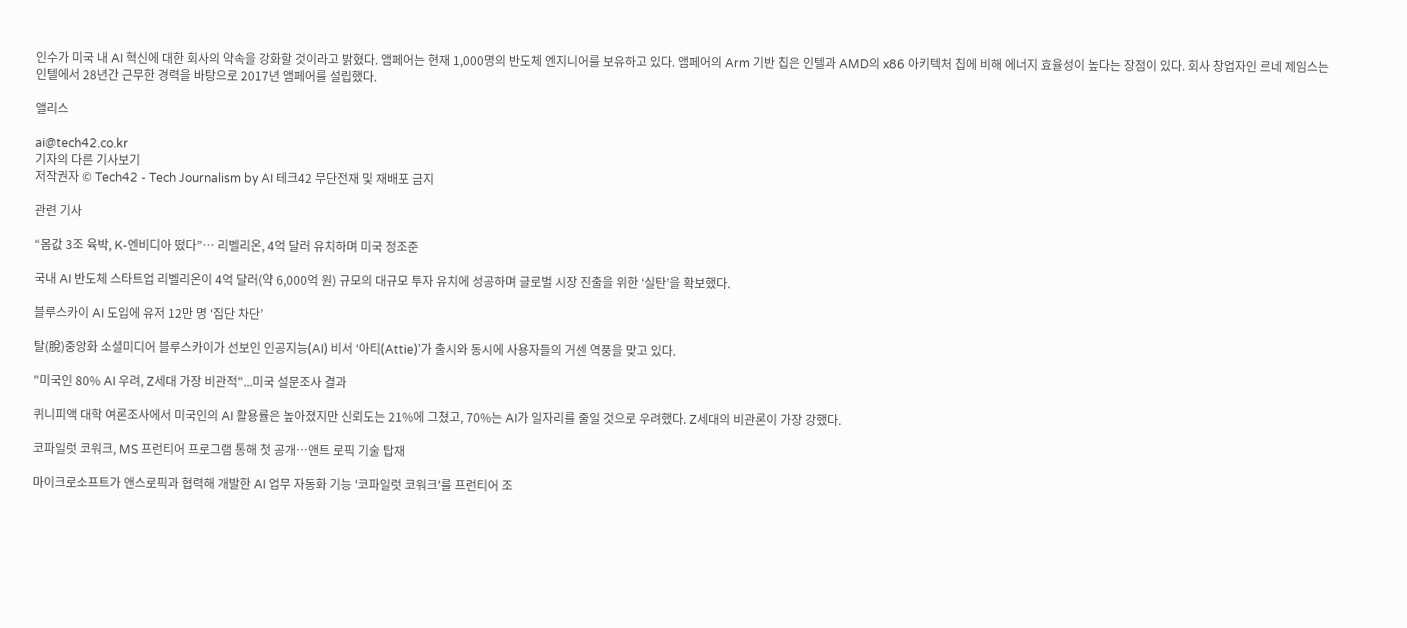인수가 미국 내 AI 혁신에 대한 회사의 약속을 강화할 것이라고 밝혔다. 앰페어는 현재 1,000명의 반도체 엔지니어를 보유하고 있다. 앰페어의 Arm 기반 칩은 인텔과 AMD의 x86 아키텍처 칩에 비해 에너지 효율성이 높다는 장점이 있다. 회사 창업자인 르네 제임스는 인텔에서 28년간 근무한 경력을 바탕으로 2017년 앰페어를 설립했다.

앨리스

ai@tech42.co.kr
기자의 다른 기사보기
저작권자 © Tech42 - Tech Journalism by AI 테크42 무단전재 및 재배포 금지

관련 기사

“몸값 3조 육박, K-엔비디아 떴다”… 리벨리온, 4억 달러 유치하며 미국 정조준

국내 AI 반도체 스타트업 리벨리온이 4억 달러(약 6,000억 원) 규모의 대규모 투자 유치에 성공하며 글로벌 시장 진출을 위한 ‘실탄’을 확보했다.

블루스카이 AI 도입에 유저 12만 명 ‘집단 차단’

탈(脫)중앙화 소셜미디어 블루스카이가 선보인 인공지능(AI) 비서 ‘아티(Attie)’가 출시와 동시에 사용자들의 거센 역풍을 맞고 있다.

"미국인 80% AI 우려, Z세대 가장 비관적"...미국 설문조사 결과

퀴니피액 대학 여론조사에서 미국인의 AI 활용률은 높아졌지만 신뢰도는 21%에 그쳤고, 70%는 AI가 일자리를 줄일 것으로 우려했다. Z세대의 비관론이 가장 강했다.

코파일럿 코워크, MS 프런티어 프로그램 통해 첫 공개…앤트 로픽 기술 탑재

마이크로소프트가 앤스로픽과 협력해 개발한 AI 업무 자동화 기능 '코파일럿 코워크'를 프런티어 조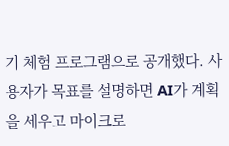기 체험 프로그램으로 공개했다. 사용자가 목표를 설명하면 AI가 계획을 세우고 마이크로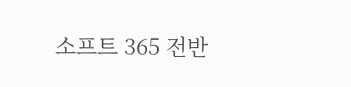소프트 365 전반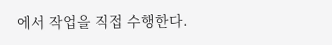에서 작업을 직접 수행한다.